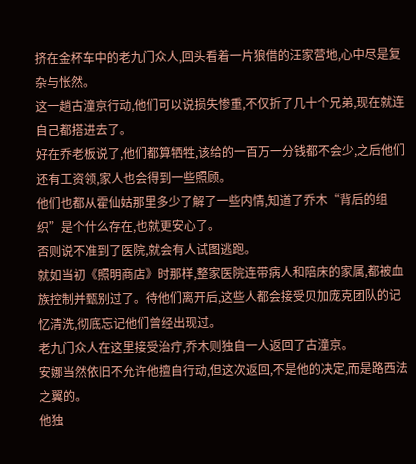挤在金杯车中的老九门众人,回头看着一片狼借的汪家营地,心中尽是复杂与怅然。
这一趟古潼京行动,他们可以说损失惨重,不仅折了几十个兄弟,现在就连自己都搭进去了。
好在乔老板说了,他们都算牺牲,该给的一百万一分钱都不会少,之后他们还有工资领,家人也会得到一些照顾。
他们也都从霍仙姑那里多少了解了一些内情,知道了乔木“背后的组织”是个什么存在,也就更安心了。
否则说不准到了医院,就会有人试图逃跑。
就如当初《照明商店》时那样,整家医院连带病人和陪床的家属,都被血族控制并甄别过了。待他们离开后,这些人都会接受贝加庞克团队的记忆清洗,彻底忘记他们曾经出现过。
老九门众人在这里接受治疔,乔木则独自一人返回了古潼京。
安娜当然依旧不允许他擅自行动,但这次返回,不是他的决定,而是路西法之翼的。
他独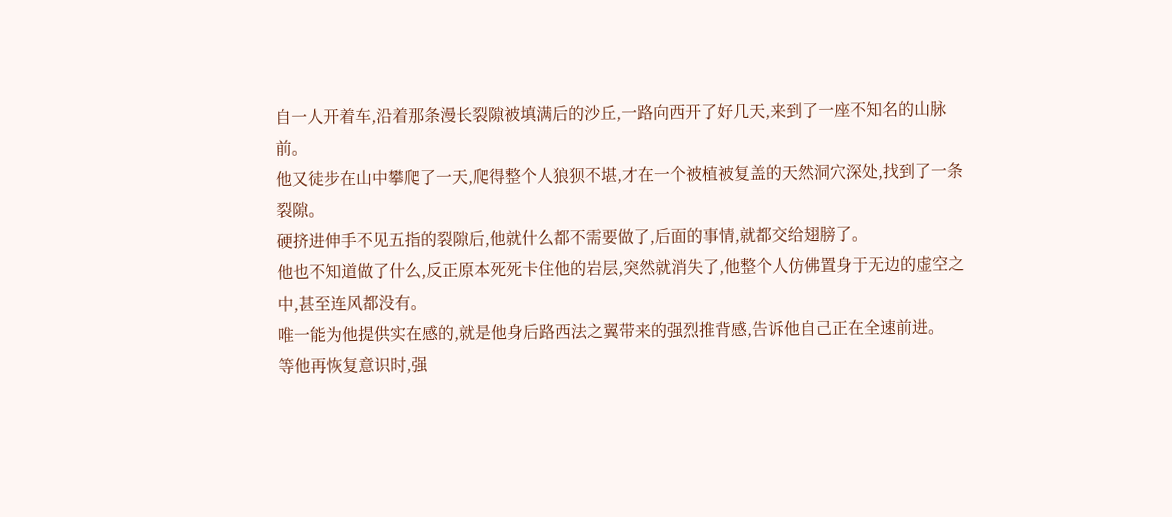自一人开着车,沿着那条漫长裂隙被填满后的沙丘,一路向西开了好几天,来到了一座不知名的山脉前。
他又徒步在山中攀爬了一天,爬得整个人狼狈不堪,才在一个被植被复盖的天然洞穴深处,找到了一条裂隙。
硬挤进伸手不见五指的裂隙后,他就什么都不需要做了,后面的事情,就都交给翅膀了。
他也不知道做了什么,反正原本死死卡住他的岩层,突然就消失了,他整个人仿佛置身于无边的虚空之中,甚至连风都没有。
唯一能为他提供实在感的,就是他身后路西法之翼带来的强烈推背感,告诉他自己正在全速前进。
等他再恢复意识时,强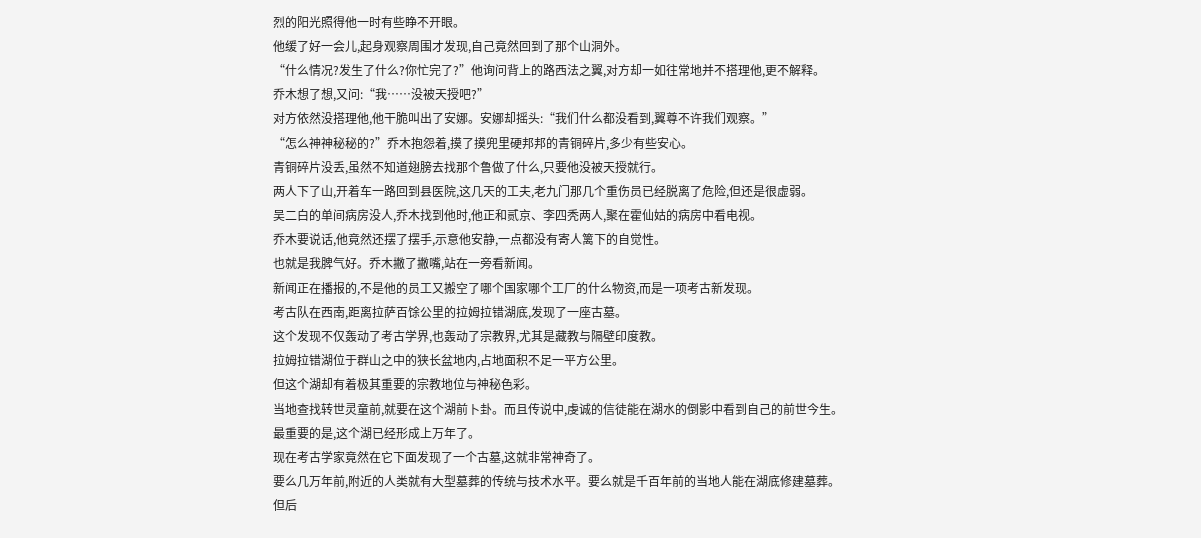烈的阳光照得他一时有些睁不开眼。
他缓了好一会儿,起身观察周围才发现,自己竟然回到了那个山洞外。
“什么情况?发生了什么?你忙完了?”他询问背上的路西法之翼,对方却一如往常地并不搭理他,更不解释。
乔木想了想,又问:“我……没被天授吧?”
对方依然没搭理他,他干脆叫出了安娜。安娜却摇头:“我们什么都没看到,翼尊不许我们观察。”
“怎么神神秘秘的?”乔木抱怨着,摸了摸兜里硬邦邦的青铜碎片,多少有些安心。
青铜碎片没丢,虽然不知道翅膀去找那个鲁做了什么,只要他没被天授就行。
两人下了山,开着车一路回到县医院,这几天的工夫,老九门那几个重伤员已经脱离了危险,但还是很虚弱。
吴二白的单间病房没人,乔木找到他时,他正和贰京、李四秃两人,聚在霍仙姑的病房中看电视。
乔木要说话,他竟然还摆了摆手,示意他安静,一点都没有寄人篱下的自觉性。
也就是我脾气好。乔木撇了撇嘴,站在一旁看新闻。
新闻正在播报的,不是他的员工又搬空了哪个国家哪个工厂的什么物资,而是一项考古新发现。
考古队在西南,距离拉萨百馀公里的拉姆拉错湖底,发现了一座古墓。
这个发现不仅轰动了考古学界,也轰动了宗教界,尤其是藏教与隔壁印度教。
拉姆拉错湖位于群山之中的狭长盆地内,占地面积不足一平方公里。
但这个湖却有着极其重要的宗教地位与神秘色彩。
当地查找转世灵童前,就要在这个湖前卜卦。而且传说中,虔诚的信徒能在湖水的倒影中看到自己的前世今生。
最重要的是,这个湖已经形成上万年了。
现在考古学家竟然在它下面发现了一个古墓,这就非常神奇了。
要么几万年前,附近的人类就有大型墓葬的传统与技术水平。要么就是千百年前的当地人能在湖底修建墓葬。
但后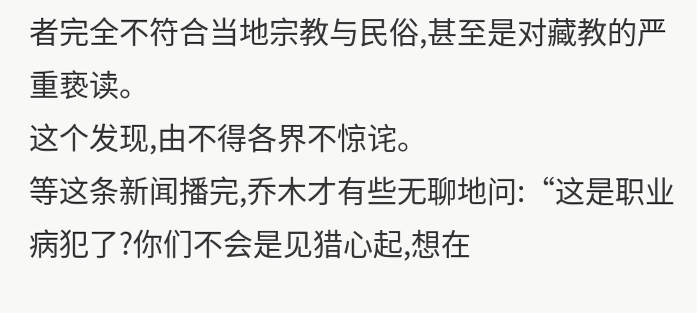者完全不符合当地宗教与民俗,甚至是对藏教的严重亵读。
这个发现,由不得各界不惊诧。
等这条新闻播完,乔木才有些无聊地问:“这是职业病犯了?你们不会是见猎心起,想在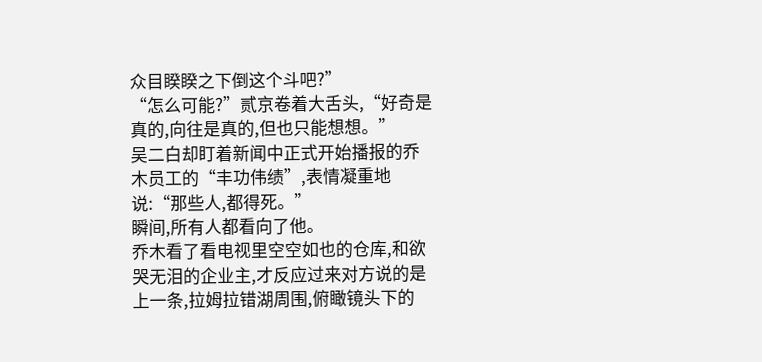众目睽睽之下倒这个斗吧?”
“怎么可能?”贰京卷着大舌头,“好奇是真的,向往是真的,但也只能想想。”
吴二白却盯着新闻中正式开始播报的乔木员工的“丰功伟绩”,表情凝重地说:“那些人,都得死。”
瞬间,所有人都看向了他。
乔木看了看电视里空空如也的仓库,和欲哭无泪的企业主,才反应过来对方说的是上一条,拉姆拉错湖周围,俯瞰镜头下的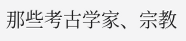那些考古学家、宗教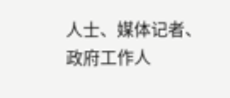人士、媒体记者、政府工作人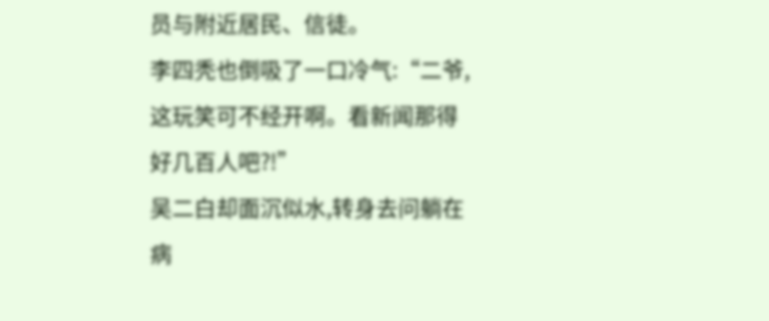员与附近居民、信徒。
李四秃也倒吸了一口冷气:“二爷,这玩笑可不经开啊。看新闻那得好几百人吧?!”
吴二白却面沉似水,转身去问躺在病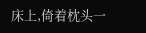床上,倚着枕头一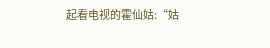起看电视的霍仙姑:“姑